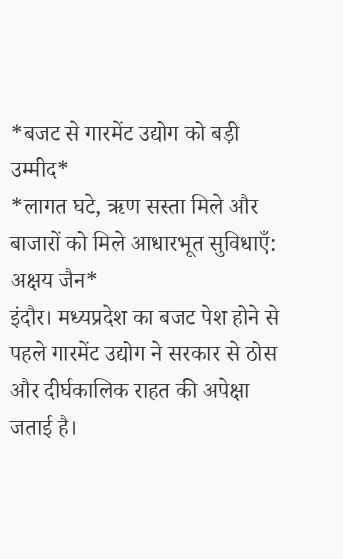*बजट से गारमेंट उद्योग को बड़ी उम्मीद*
*लागत घटे, ऋण सस्ता मिले और बाजारों को मिले आधारभूत सुविधाएँ: अक्षय जैन*
इंदौर। मध्यप्रदेश का बजट पेश होने से पहले गारमेंट उद्योग ने सरकार से ठोस और दीर्घकालिक राहत की अपेक्षा जताई है।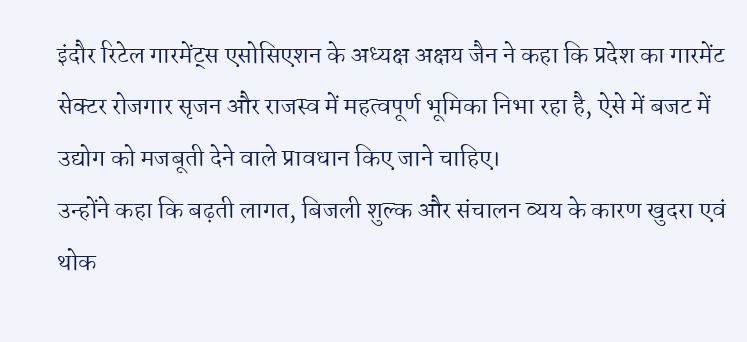इंदौर रिटेल गारमेंट्स एसोसिएशन के अध्यक्ष अक्षय जैन ने कहा कि प्रदेश का गारमेंट सेक्टर रोजगार सृजन और राजस्व में महत्वपूर्ण भूमिका निभा रहा है, ऐसे में बजट में उद्योग को मजबूती देने वाले प्रावधान किए जाने चाहिए।
उन्होंने कहा कि बढ़ती लागत, बिजली शुल्क और संचालन व्यय के कारण खुदरा एवं थोक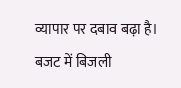व्यापार पर दबाव बढ़ा है। बजट में बिजली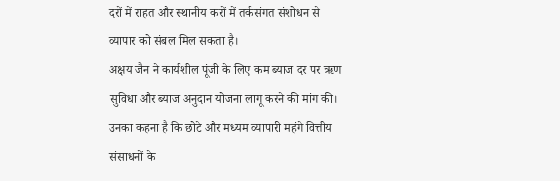दरों में राहत और स्थानीय करों में तर्कसंगत संशोधन से व्यापार को संबल मिल सकता है।
अक्षय जैन ने कार्यशील पूंजी के लिए कम ब्याज दर पर ऋण सुविधा और ब्याज अनुदान योजना लागू करने की मांग की। उनका कहना है कि छोटे और मध्यम व्यापारी महंगे वित्तीय संसाधनों के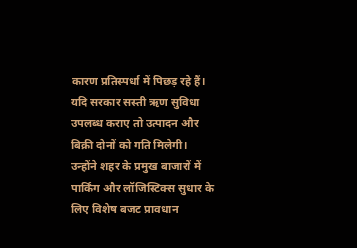कारण प्रतिस्पर्धा में पिछड़ रहे हैं। यदि सरकार सस्ती ऋण सुविधा उपलब्ध कराए तो उत्पादन और बिक्री दोनों को गति मिलेगी।
उन्होंने शहर के प्रमुख बाजारों में पार्किंग और लॉजिस्टिक्स सुधार के लिए विशेष बजट प्रावधान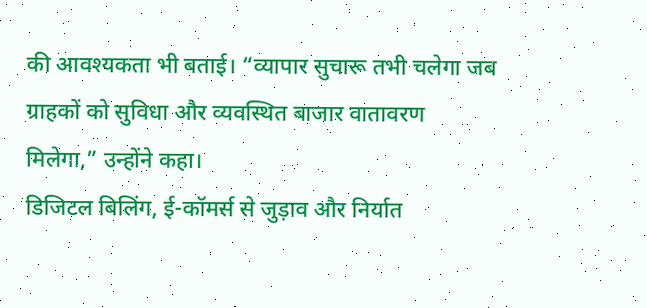की आवश्यकता भी बताई। “व्यापार सुचारू तभी चलेगा जब ग्राहकों को सुविधा और व्यवस्थित बाजार वातावरण मिलेगा,” उन्होंने कहा।
डिजिटल बिलिंग, ई-कॉमर्स से जुड़ाव और निर्यात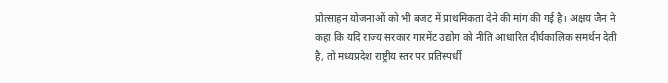प्रोत्साहन योजनाओं को भी बजट में प्राथमिकता देने की मांग की गई है। अक्षय जैन ने कहा कि यदि राज्य सरकार गारमेंट उद्योग को नीति आधारित दीर्घकालिक समर्थन देती है, तो मध्यप्रदेश राष्ट्रीय स्तर पर प्रतिस्पर्धी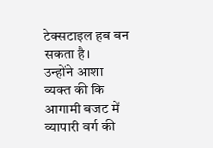टेक्सटाइल हब बन सकता है।
उन्होंने आशा व्यक्त की कि आगामी बजट में व्यापारी वर्ग की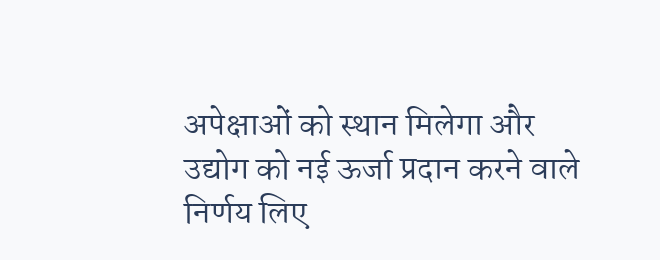अपेक्षाओं को स्थान मिलेगा और उद्योग को नई ऊर्जा प्रदान करने वाले निर्णय लिए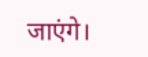जाएंगे।